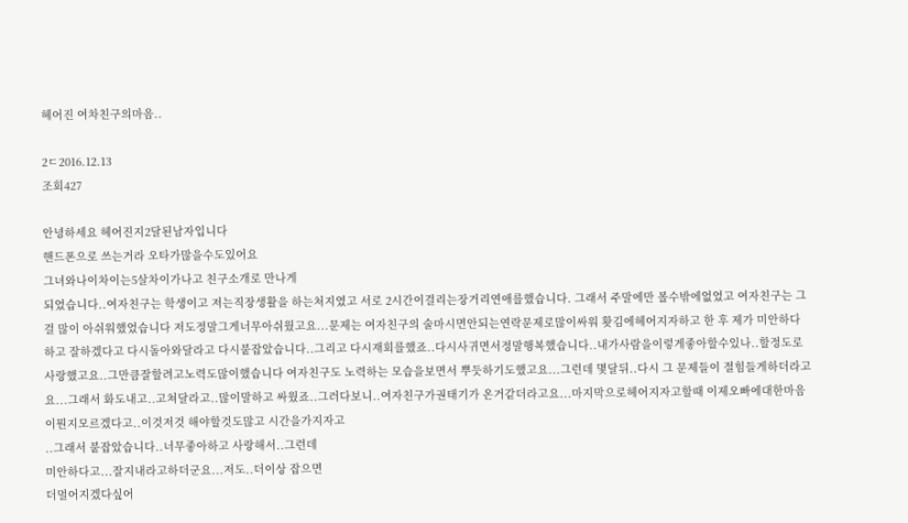헤어진 여차친구의마음..

2ㄷ2016.12.13
조회427

안녕하세요 헤어진지2달된남자입니다
핸드폰으로 쓰는거라 오타가많을수도있어요
그녀와나이차이는5살차이가나고 친구소개로 만나게
되었습니다..여자친구는 학생이고 저는직장생활을 하는처지였고 서로 2시간이걸리는장거리연애를했습니다. 그래서 주말에만 볼수밖에없었고 여자친구는 그걸 많이 아쉬워했었습니다 저도정말그게너무아쉬웠고요...문제는 여자친구의 술마시면안되는연락문제로많이싸워 홧김에헤어지자하고 한 후 제가 미안하다하고 잘하겠다고 다시돌아와달라고 다시붙잡았습니다..그리고 다시재회를했죠..다시사귀면서정말행복했습니다..내가사람을이렇게좋아할수있나..할정도로사랑했고요..그만큼잘할려고노력도많이했습니다 여자친구도 노력하는 모습을보면서 뿌듯하기도했고요...그런데 몇달뒤..다시 그 문제들이 절힘들게하더라고요...그래서 화도내고..고쳐달라고..많이말하고 싸웠죠..그러다보니..여자친구가권태기가 온거같더라고요...마지막으로헤어지자고할때 이제오빠에대한마음이뭔지모르겠다고..이것저것 해야할것도많고 시간을가지자고
..그래서 붙잡았습니다..너무좋아하고 사랑해서..그런데
미안하다고...잘지내라고하더군요...저도..더이상 잡으면
더멀어지겠다싶어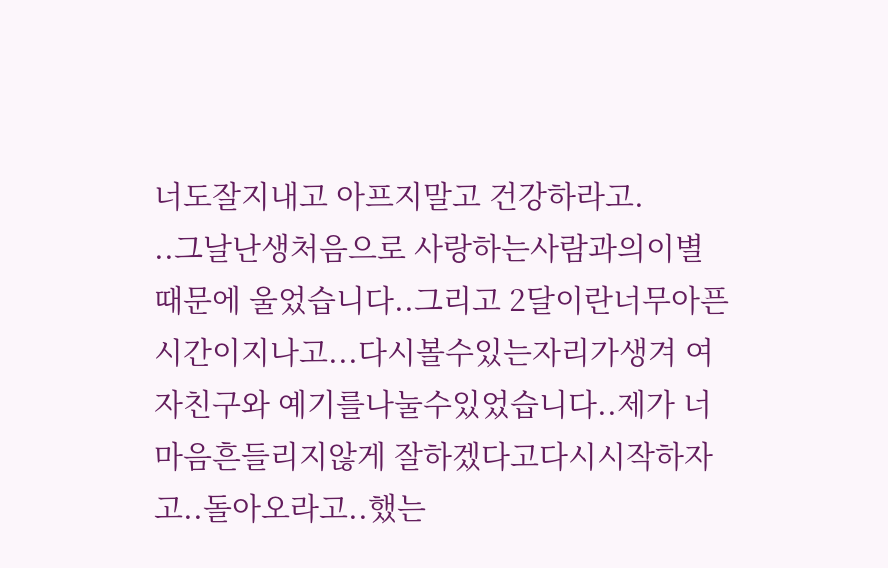너도잘지내고 아프지말고 건강하라고.
..그날난생처음으로 사랑하는사람과의이별때문에 울었습니다..그리고 2달이란너무아픈 시간이지나고...다시볼수있는자리가생겨 여자친구와 예기를나눌수있었습니다..제가 너마음흔들리지않게 잘하겠다고다시시작하자고..돌아오라고..했는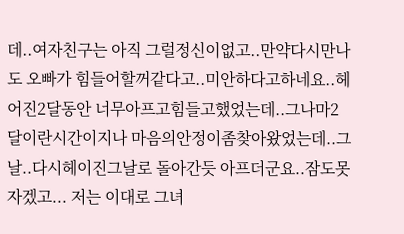데..여자친구는 아직 그럴정신이없고..만약다시만나도 오빠가 힘들어할꺼같다고..미안하다고하네요..헤어진2달동안 너무아프고힘들고했었는데..그나마2달이란시간이지나 마음의안정이좀찾아왔었는데..그날..다시헤이진그날로 돌아간듯 아프더군요..잠도못자겠고... 저는 이대로 그녀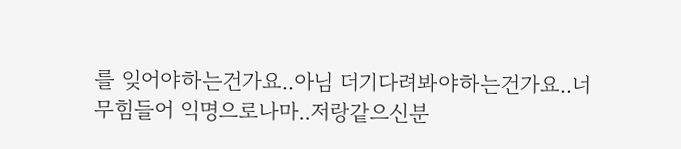를 잊어야하는건가요..아님 더기다려봐야하는건가요..너무힘들어 익명으로나마..저랑같으신분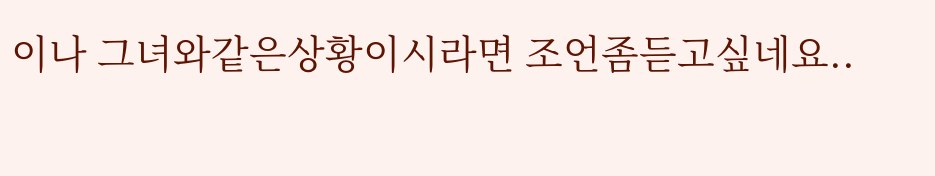이나 그녀와같은상황이시라면 조언좀듣고싶네요..